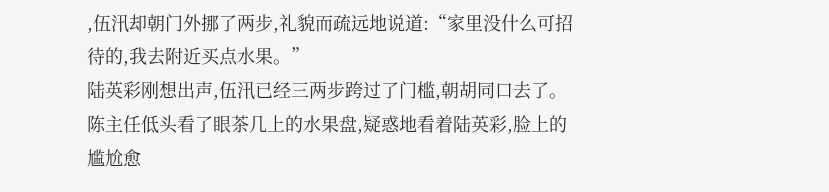,伍汛却朝门外挪了两步,礼貌而疏远地说道:“家里没什么可招待的,我去附近买点水果。”
陆英彩刚想出声,伍汛已经三两步跨过了门槛,朝胡同口去了。
陈主任低头看了眼茶几上的水果盘,疑惑地看着陆英彩,脸上的尴尬愈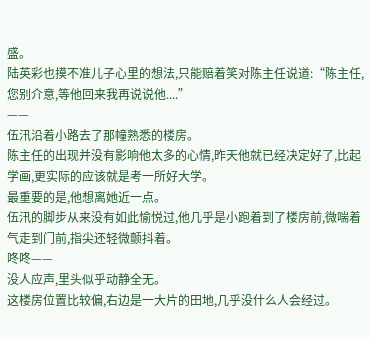盛。
陆英彩也摸不准儿子心里的想法,只能赔着笑对陈主任说道:“陈主任,您别介意,等他回来我再说说他....”
——
伍汛沿着小路去了那幢熟悉的楼房。
陈主任的出现并没有影响他太多的心情,昨天他就已经决定好了,比起学画,更实际的应该就是考一所好大学。
最重要的是,他想离她近一点。
伍汛的脚步从来没有如此愉悦过,他几乎是小跑着到了楼房前,微喘着气走到门前,指尖还轻微颤抖着。
咚咚——
没人应声,里头似乎动静全无。
这楼房位置比较偏,右边是一大片的田地,几乎没什么人会经过。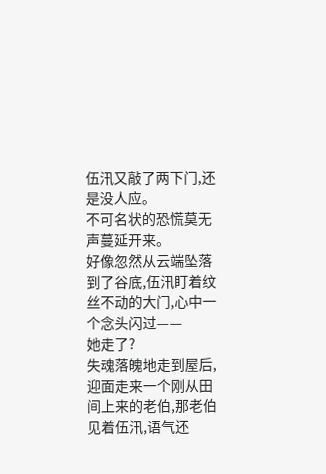伍汛又敲了两下门,还是没人应。
不可名状的恐慌莫无声蔓延开来。
好像忽然从云端坠落到了谷底,伍汛盯着纹丝不动的大门,心中一个念头闪过——
她走了?
失魂落魄地走到屋后,迎面走来一个刚从田间上来的老伯,那老伯见着伍汛,语气还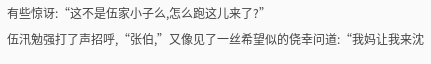有些惊讶:“这不是伍家小子么,怎么跑这儿来了?”
伍汛勉强打了声招呼,“张伯,”又像见了一丝希望似的侥幸问道:“我妈让我来沈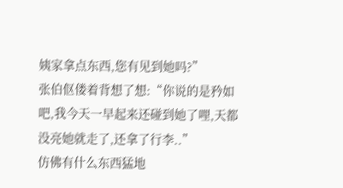姨家拿点东西,您有见到她吗?”
张伯伛偻着背想了想:“你说的是矜如吧,我今天一早起来还碰到她了哩,天都没亮她就走了,还拿了行李..”
仿佛有什么东西猛地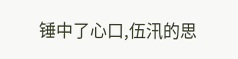锤中了心口,伍汛的思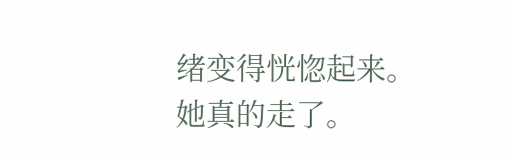绪变得恍惚起来。
她真的走了。